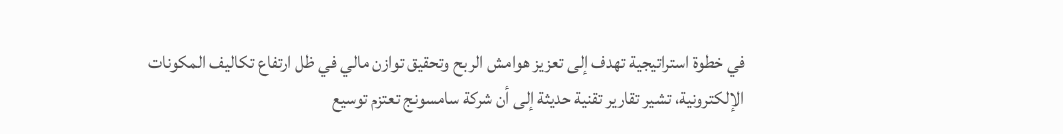في خطوة استراتيجية تهدف إلى تعزيز هوامش الربح وتحقيق توازن مالي في ظل ارتفاع تكاليف المكونات الإلكترونية، تشير تقارير تقنية حديثة إلى أن شركة سامسونج تعتزم توسيع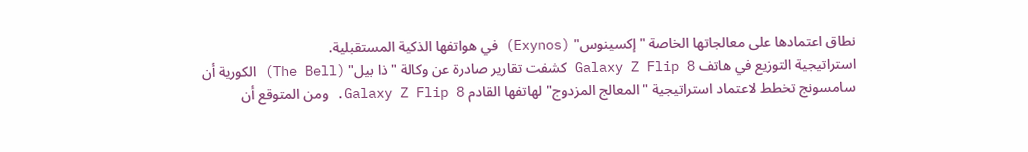نطاق اعتمادها على معالجاتها الخاصة "إكسينوس" (Exynos) في هواتفها الذكية المستقبلية.
استراتيجية التوزيع في هاتف Galaxy Z Flip 8 كشفت تقارير صادرة عن وكالة "ذا بيل" (The Bell) الكورية أن سامسونج تخطط لاعتماد استراتيجية "المعالج المزدوج" لهاتفها القادم Galaxy Z Flip 8. ومن المتوقع أن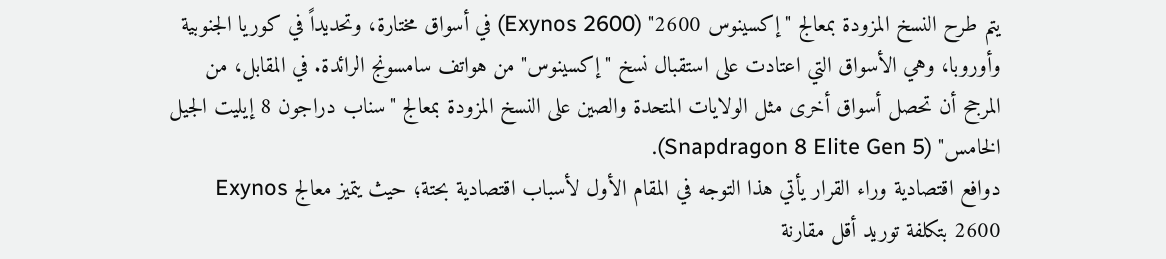يتم طرح النسخ المزودة بمعالج "إكسينوس 2600" (Exynos 2600) في أسواق مختارة، وتحديداً في كوريا الجنوبية وأوروبا، وهي الأسواق التي اعتادت على استقبال نسخ "إكسينوس" من هواتف سامسونج الرائدة. في المقابل، من المرجح أن تحصل أسواق أخرى مثل الولايات المتحدة والصين على النسخ المزودة بمعالج "سناب دراجون 8 إيليت الجيل الخامس" (Snapdragon 8 Elite Gen 5).
دوافع اقتصادية وراء القرار يأتي هذا التوجه في المقام الأول لأسباب اقتصادية بحتة؛ حيث يتميز معالج Exynos 2600 بتكلفة توريد أقل مقارنة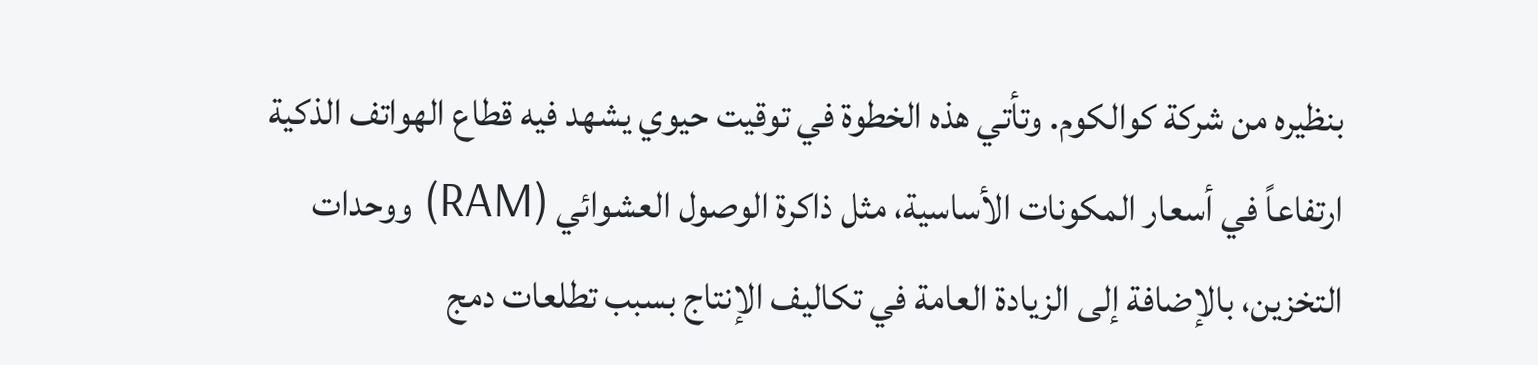بنظيره من شركة كوالكوم. وتأتي هذه الخطوة في توقيت حيوي يشهد فيه قطاع الهواتف الذكية ارتفاعاً في أسعار المكونات الأساسية، مثل ذاكرة الوصول العشوائي (RAM) ووحدات التخزين، بالإضافة إلى الزيادة العامة في تكاليف الإنتاج بسبب تطلعات دمج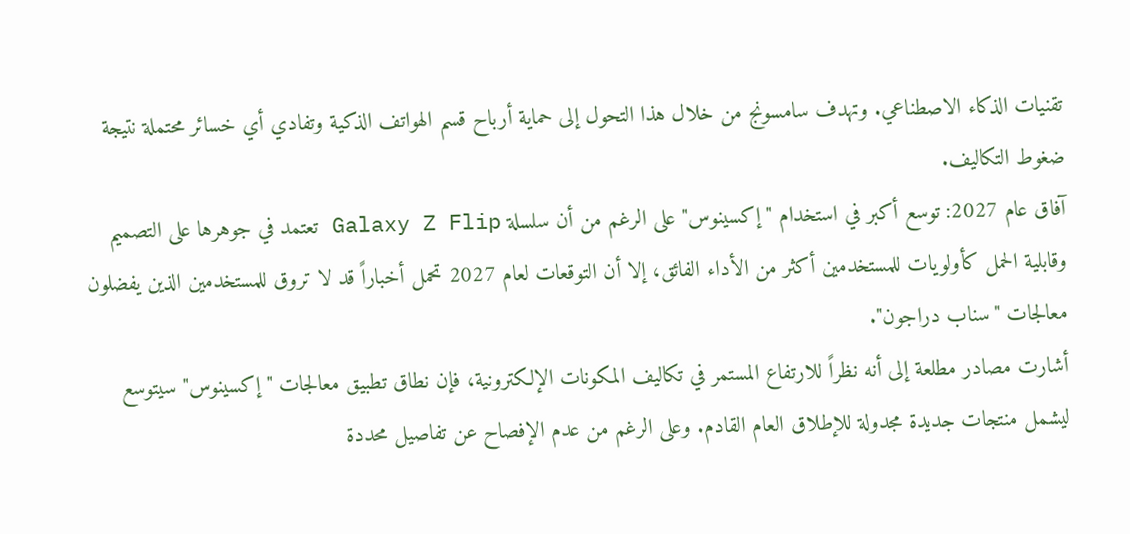تقنيات الذكاء الاصطناعي. وتهدف سامسونج من خلال هذا التحول إلى حماية أرباح قسم الهواتف الذكية وتفادي أي خسائر محتملة نتيجة ضغوط التكاليف.
آفاق عام 2027: توسع أكبر في استخدام "إكسينوس" على الرغم من أن سلسلة Galaxy Z Flip تعتمد في جوهرها على التصميم وقابلية الحمل كأولويات للمستخدمين أكثر من الأداء الفائق، إلا أن التوقعات لعام 2027 تحمل أخباراً قد لا تروق للمستخدمين الذين يفضلون معالجات "سناب دراجون".
أشارت مصادر مطلعة إلى أنه نظراً للارتفاع المستمر في تكاليف المكونات الإلكترونية، فإن نطاق تطبيق معالجات "إكسينوس" سيتوسع ليشمل منتجات جديدة مجدولة للإطلاق العام القادم. وعلى الرغم من عدم الإفصاح عن تفاصيل محددة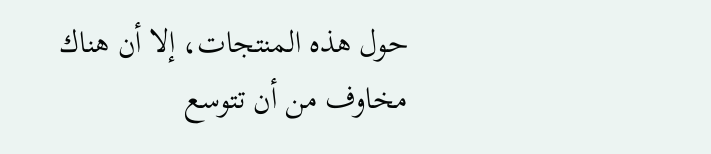حول هذه المنتجات، إلا أن هناك مخاوف من أن تتوسع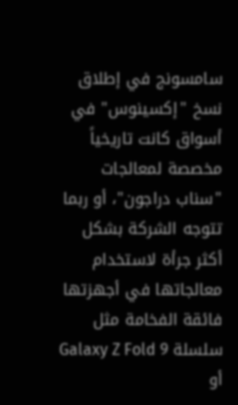سامسونج في إطلاق نسخ "إكسينوس" في أسواق كانت تاريخياً مخصصة لمعالجات "سناب دراجون"، أو ربما تتوجه الشركة بشكل أكثر جرأة لاستخدام معالجاتها في أجهزتها فائقة الفخامة مثل سلسلة Galaxy Z Fold 9 أو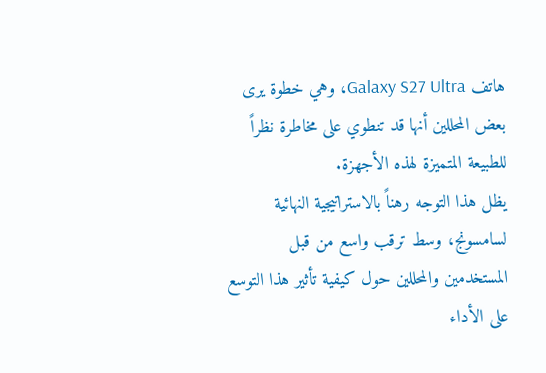هاتف Galaxy S27 Ultra، وهي خطوة يرى بعض المحللين أنها قد تنطوي على مخاطرة نظراً للطبيعة المتميزة لهذه الأجهزة.
يظل هذا التوجه رهناً بالاستراتيجية النهائية لسامسونج، وسط ترقب واسع من قبل المستخدمين والمحللين حول كيفية تأثير هذا التوسع على الأداء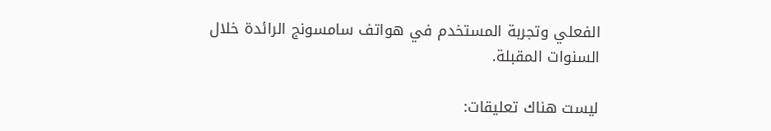الفعلي وتجربة المستخدم في هواتف سامسونج الرائدة خلال السنوات المقبلة.

ليست هناك تعليقات: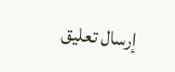إرسال تعليق